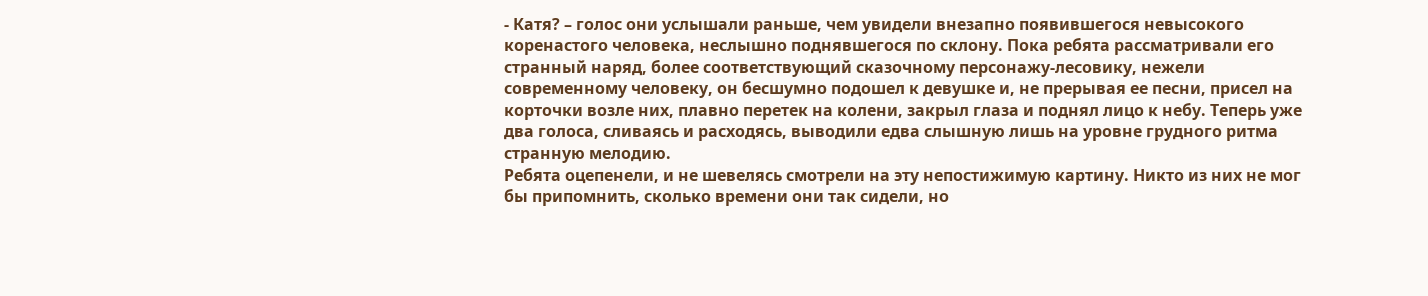- Катя? – голос они услышали раньше, чем увидели внезапно появившегося невысокого коренастого человека, неслышно поднявшегося по склону. Пока ребята рассматривали его странный наряд, более соответствующий сказочному персонажу-лесовику, нежели современному человеку, он бесшумно подошел к девушке и, не прерывая ее песни, присел на корточки возле них, плавно перетек на колени, закрыл глаза и поднял лицо к небу. Теперь уже два голоса, сливаясь и расходясь, выводили едва слышную лишь на уровне грудного ритма странную мелодию.
Ребята оцепенели, и не шевелясь смотрели на эту непостижимую картину. Никто из них не мог бы припомнить, сколько времени они так сидели, но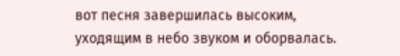вот песня завершилась высоким, уходящим в небо звуком и оборвалась.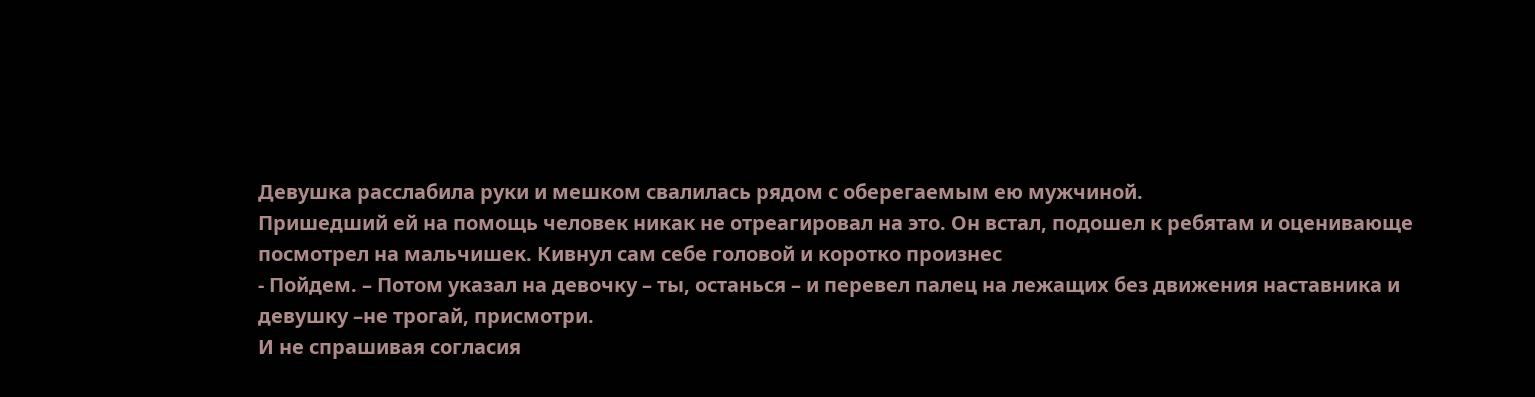Девушка расслабила руки и мешком свалилась рядом с оберегаемым ею мужчиной.
Пришедший ей на помощь человек никак не отреагировал на это. Он встал, подошел к ребятам и оценивающе посмотрел на мальчишек. Кивнул сам себе головой и коротко произнес
- Пойдем. – Потом указал на девочку – ты, останься – и перевел палец на лежащих без движения наставника и девушку –не трогай, присмотри.
И не спрашивая согласия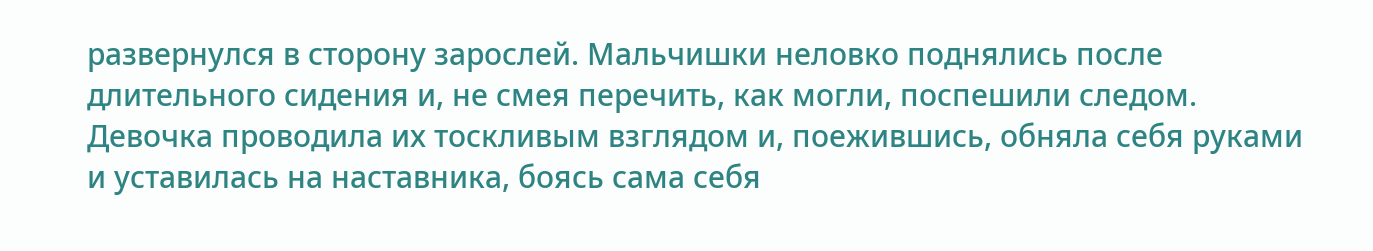развернулся в сторону зарослей. Мальчишки неловко поднялись после длительного сидения и, не смея перечить, как могли, поспешили следом.
Девочка проводила их тоскливым взглядом и, поежившись, обняла себя руками и уставилась на наставника, боясь сама себя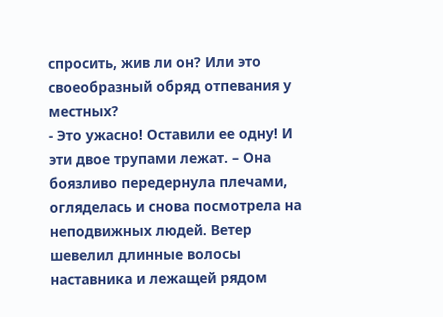спросить, жив ли он? Или это своеобразный обряд отпевания у местных?
- Это ужасно! Оставили ее одну! И эти двое трупами лежат. – Она боязливо передернула плечами, огляделась и снова посмотрела на неподвижных людей. Ветер шевелил длинные волосы наставника и лежащей рядом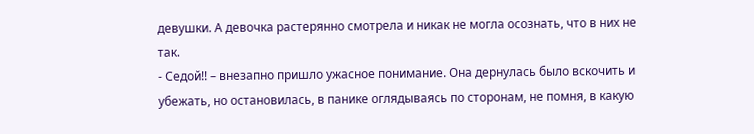девушки. А девочка растерянно смотрела и никак не могла осознать, что в них не так.
- Седой!! – внезапно пришло ужасное понимание. Она дернулась было вскочить и убежать, но остановилась, в панике оглядываясь по сторонам, не помня, в какую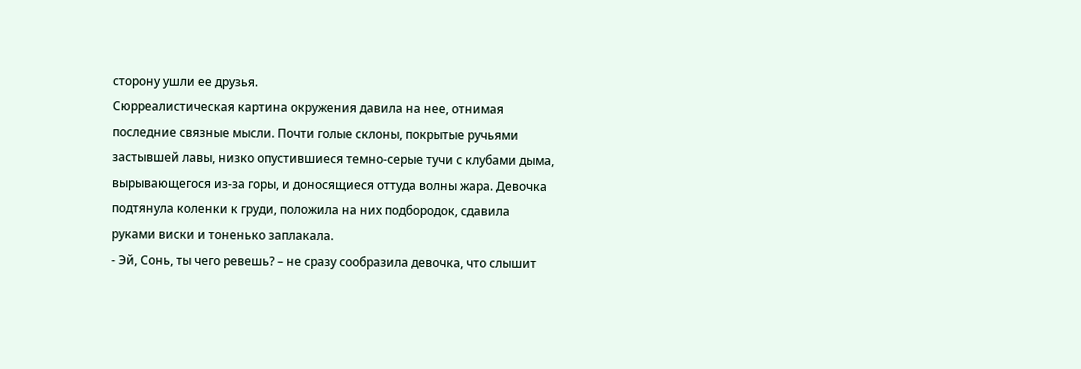сторону ушли ее друзья.
Сюрреалистическая картина окружения давила на нее, отнимая последние связные мысли. Почти голые склоны, покрытые ручьями застывшей лавы, низко опустившиеся темно-серые тучи с клубами дыма, вырывающегося из-за горы, и доносящиеся оттуда волны жара. Девочка подтянула коленки к груди, положила на них подбородок, сдавила руками виски и тоненько заплакала.
- Эй, Сонь, ты чего ревешь? – не сразу сообразила девочка, что слышит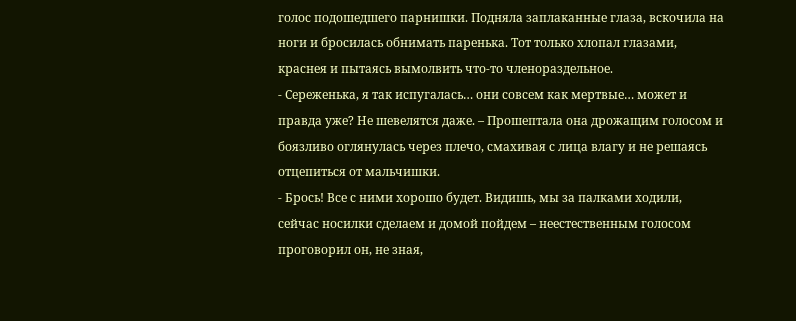голос подошедшего парнишки. Подняла заплаканные глаза, вскочила на ноги и бросилась обнимать паренька. Тот только хлопал глазами, краснея и пытаясь вымолвить что-то членораздельное.
- Сереженька, я так испугалась… они совсем как мертвые… может и правда уже? Не шевелятся даже. – Прошептала она дрожащим голосом и боязливо оглянулась через плечо, смахивая с лица влагу и не решаясь отцепиться от мальчишки.
- Брось! Все с ними хорошо будет. Видишь, мы за палками ходили, сейчас носилки сделаем и домой пойдем – неестественным голосом проговорил он, не зная,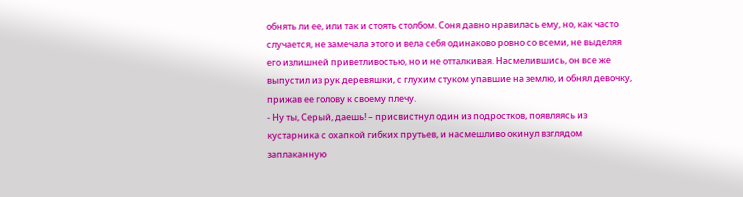обнять ли ее, или так и стоять столбом. Соня давно нравилась ему, но, как часто случается, не замечала этого и вела себя одинаково ровно со всеми, не выделяя его излишней приветливостью, но и не отталкивая. Насмелившись, он все же выпустил из рук деревяшки, с глухим стуком упавшие на землю, и обнял девочку, прижав ее голову к своему плечу.
- Ну ты, Серый, даешь! – присвистнул один из подростков, появляясь из кустарника с охапкой гибких прутьев, и насмешливо окинул взглядом заплаканную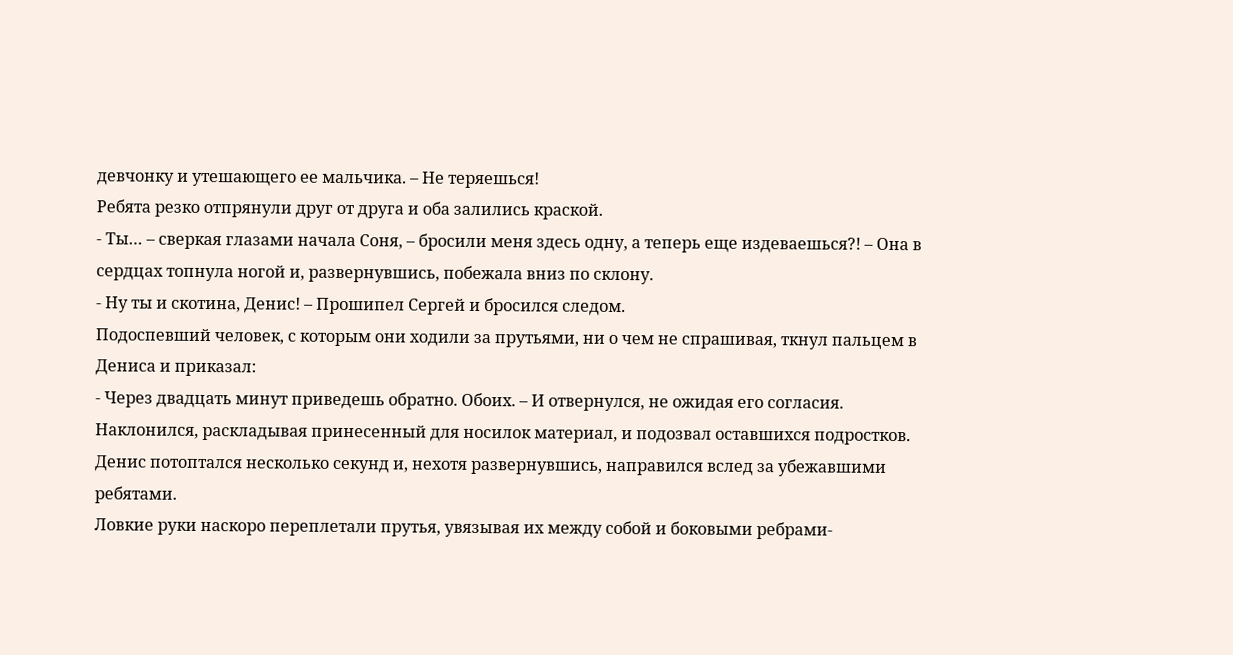девчонку и утешающего ее мальчика. – Не теряешься!
Ребята резко отпрянули друг от друга и оба залились краской.
- Ты… – сверкая глазами начала Соня, – бросили меня здесь одну, а теперь еще издеваешься?! – Она в сердцах топнула ногой и, развернувшись, побежала вниз по склону.
- Ну ты и скотина, Денис! – Прошипел Сергей и бросился следом.
Подоспевший человек, с которым они ходили за прутьями, ни о чем не спрашивая, ткнул пальцем в Дениса и приказал:
- Через двадцать минут приведешь обратно. Обоих. – И отвернулся, не ожидая его согласия. Наклонился, раскладывая принесенный для носилок материал, и подозвал оставшихся подростков. Денис потоптался несколько секунд и, нехотя развернувшись, направился вслед за убежавшими ребятами.
Ловкие руки наскоро переплетали прутья, увязывая их между собой и боковыми ребрами-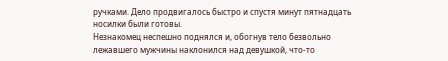ручками. Дело продвигалось быстро и спустя минут пятнадцать носилки были готовы.
Незнакомец неспешно поднялся и, обогнув тело безвольно лежавшего мужчины наклонился над девушкой, что-то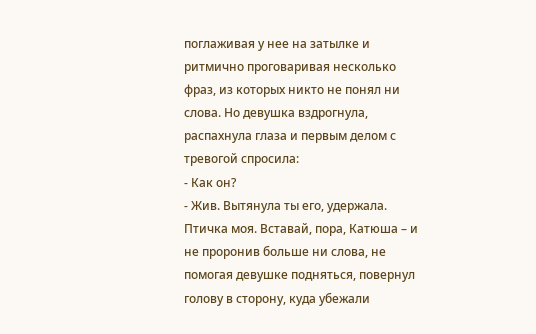поглаживая у нее на затылке и ритмично проговаривая несколько фраз, из которых никто не понял ни слова. Но девушка вздрогнула, распахнула глаза и первым делом с тревогой спросила:
- Как он?
- Жив. Вытянула ты его, удержала. Птичка моя. Вставай, пора, Катюша – и не проронив больше ни слова, не помогая девушке подняться, повернул голову в сторону, куда убежали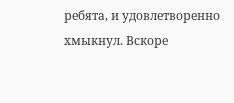ребята, и удовлетворенно хмыкнул. Вскоре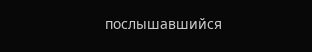послышавшийся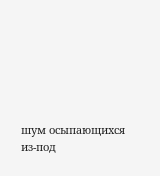шум осыпающихся из-под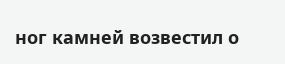ног камней возвестил о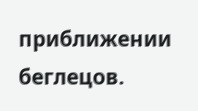приближении беглецов.